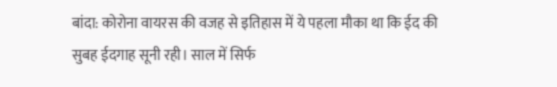बांदा: कोरोना वायरस की वजह से इतिहास में ये पहला मौका था कि ईद की सुबह ईदगाह सूनी रही। साल में सिर्फ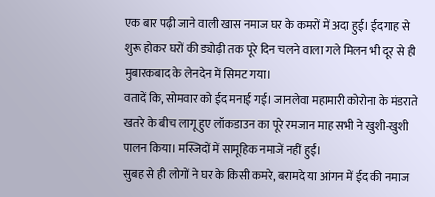एक बार पढ़ी जाने वाली खास नमाज घर के कमरों में अदा हुई। ईदगाह से शुरू होकर घरों की ड्योढ़ी तक पूरे दिन चलने वाला गले मिलन भी दूर से ही मुबारकबाद के लेनदेन में सिमट गया।
वतादें कि, सोमवार को ईद मनाई गई। जानलेवा महामारी कोरोना के मंडराते खतरे के बीच लागू हुए लॉकडाउन का पूरे रमजान माह सभी ने खुशी-खुशी पालन किया। मस्जिदों में सामूहिक नमाजें नहीं हुईं।
सुबह से ही लोगों ने घर के किसी कमरे, बरामदे या आंगन में ईद की नमाज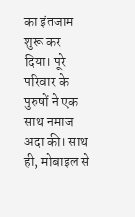का इंतजाम शुरू कर दिया। पूरे परिवार के पुरुषों ने एक साथ नमाज अदा की। साथ ही, मोबाइल से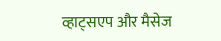व्हाट्सएप और मैसेज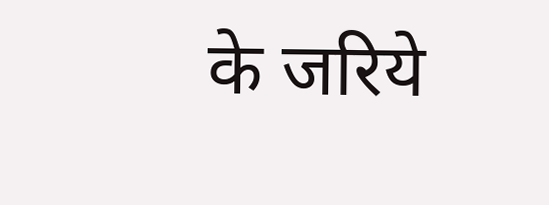के जरिये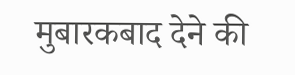मुबारकबाद देने की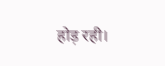होड़ रही।